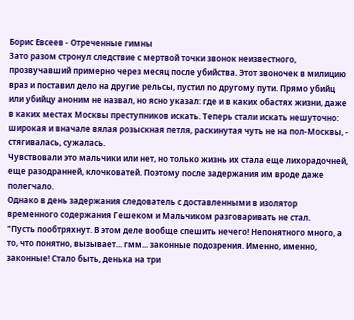Борис Евсеев - Отреченные гимны
Зато разом стронул следствие с мертвой точки звонок неизвестного, прозвучавший примерно через месяц после убийства. Этот звоночек в милицию враз и поставил дело на другие рельсы, пустил по другому пути. Прямо убийц или убийцу аноним не назвал, но ясно указал: где и в каких обастях жизни, даже в каких местах Москвы преступников искать. Теперь стали искать нешуточно: широкая и вначале вялая розыскная петля, раскинутая чуть не на пол-Москвы, - стягивалась, сужалась.
Чувствовали это мальчики или нет, но только жизнь их стала еще лихорадочней, еще разодранней, клочковатей. Поэтому после задержания им вроде даже полегчало.
Однако в день задержания следователь с доставленными в изолятор временного содержания Гешеком и Мальчиком разговаривать не стал.
"Пусть пообтряхнут. В этом деле вообще спешить нечего! Непонятного много, а то, что понятно, вызывает... гмм... законные подозрения. Именно, именно, законные! Стало быть, денька на три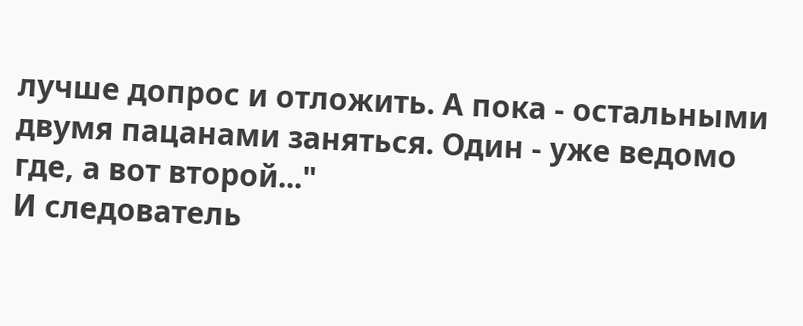лучше допрос и отложить. А пока - остальными двумя пацанами заняться. Один - уже ведомо где, а вот второй..."
И следователь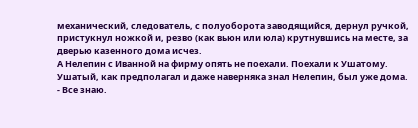механический, следователь, с полуоборота заводящийся, дернул ручкой, пристукнул ножкой и, резво (как вьюн или юла) крутнувшись на месте, за дверью казенного дома исчез.
А Нелепин с Иванной на фирму опять не поехали. Поехали к Ушатому.
Ушатый, как предполагал и даже наверняка знал Нелепин, был уже дома.
- Все знаю.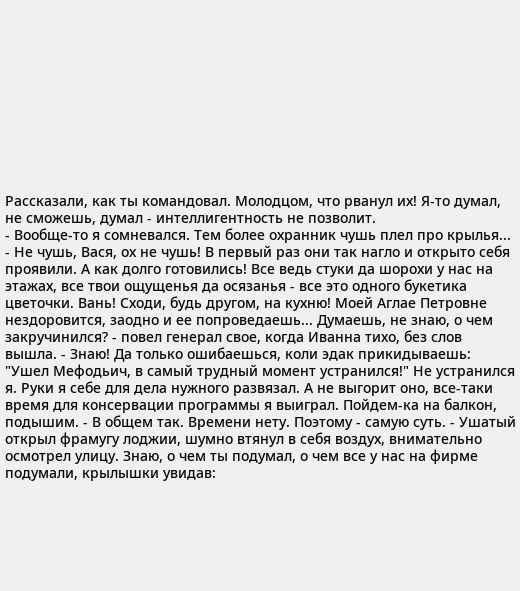Рассказали, как ты командовал. Молодцом, что рванул их! Я-то думал, не сможешь, думал - интеллигентность не позволит.
- Вообще-то я сомневался. Тем более охранник чушь плел про крылья...
- Не чушь, Вася, ох не чушь! В первый раз они так нагло и открыто себя проявили. А как долго готовились! Все ведь стуки да шорохи у нас на этажах, все твои ощущенья да осязанья - все это одного букетика цветочки. Вань! Сходи, будь другом, на кухню! Моей Аглае Петровне нездоровится, заодно и ее попроведаешь... Думаешь, не знаю, о чем закручинился? - повел генерал свое, когда Иванна тихо, без слов вышла. - Знаю! Да только ошибаешься, коли эдак прикидываешь: "Ушел Мефодьич, в самый трудный момент устранился!" Не устранился я. Руки я себе для дела нужного развязал. А не выгорит оно, все-таки время для консервации программы я выиграл. Пойдем-ка на балкон, подышим. - В общем так. Времени нету. Поэтому - самую суть. - Ушатый открыл фрамугу лоджии, шумно втянул в себя воздух, внимательно осмотрел улицу. Знаю, о чем ты подумал, о чем все у нас на фирме подумали, крылышки увидав: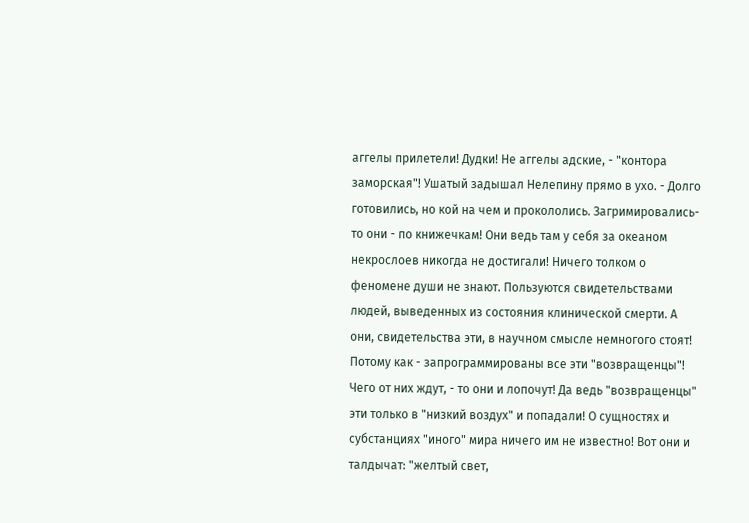аггелы прилетели! Дудки! Не аггелы адские, - "контора заморская"! Ушатый задышал Нелепину прямо в ухо. - Долго готовились, но кой на чем и прокололись. Загримировались-то они - по книжечкам! Они ведь там у себя за океаном некрослоев никогда не достигали! Ничего толком о феномене души не знают. Пользуются свидетельствами людей, выведенных из состояния клинической смерти. А они, свидетельства эти, в научном смысле немногого стоят! Потому как - запрограммированы все эти "возвращенцы"! Чего от них ждут, - то они и лопочут! Да ведь "возвращенцы" эти только в "низкий воздух" и попадали! О сущностях и субстанциях "иного" мира ничего им не известно! Вот они и талдычат: "желтый свет,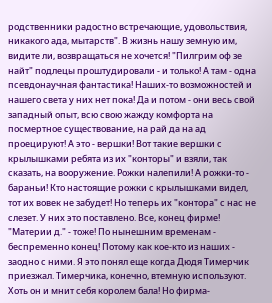родственники радостно встречающие, удовольствия, никакого ада, мытарств". В жизнь нашу земную им, видите ли, возвращаться не хочется! "Пилгрим оф зе найт" подлецы проштудировали - и только! А там - одна псевдонаучная фантастика! Наших-то возможностей и нашего света у них нет пока! Да и потом - они весь свой западный опыт, всю свою жажду комфорта на посмертное существование, на рай да на ад проецируют! А это - вершки! Вот такие вершки с крылышками ребята из их "конторы" и взяли, так сказать, на вооружение. Рожки налепили! А рожки-то - бараньи! Кто настоящие рожки с крылышками видел, тот их вовек не забудет! Но теперь их "контора" с нас не слезет. У них это поставлено. Все, конец фирме! "Материи д." - тоже! По нынешним временам - беспременно конец! Потому как кое-кто из наших - заодно с ними. Я это понял еще когда Дюдя Тимерчик приезжал. Тимерчика, конечно, втемную используют. Хоть он и мнит себя королем бала! Но фирма-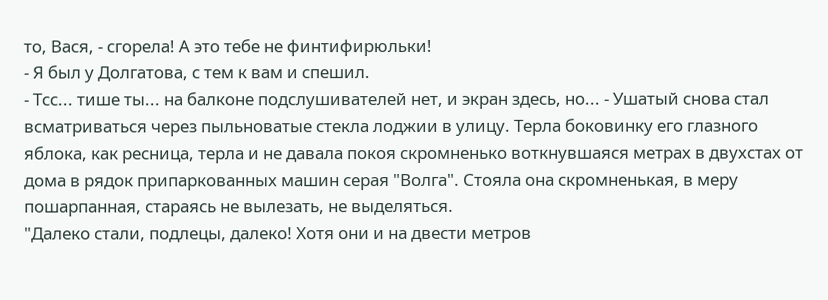то, Вася, - сгорела! А это тебе не финтифирюльки!
- Я был у Долгатова, с тем к вам и спешил.
- Тсс... тише ты... на балконе подслушивателей нет, и экран здесь, но... - Ушатый снова стал всматриваться через пыльноватые стекла лоджии в улицу. Терла боковинку его глазного яблока, как ресница, терла и не давала покоя скромненько воткнувшаяся метрах в двухстах от дома в рядок припаркованных машин серая "Волга". Стояла она скромненькая, в меру пошарпанная, стараясь не вылезать, не выделяться.
"Далеко стали, подлецы, далеко! Хотя они и на двести метров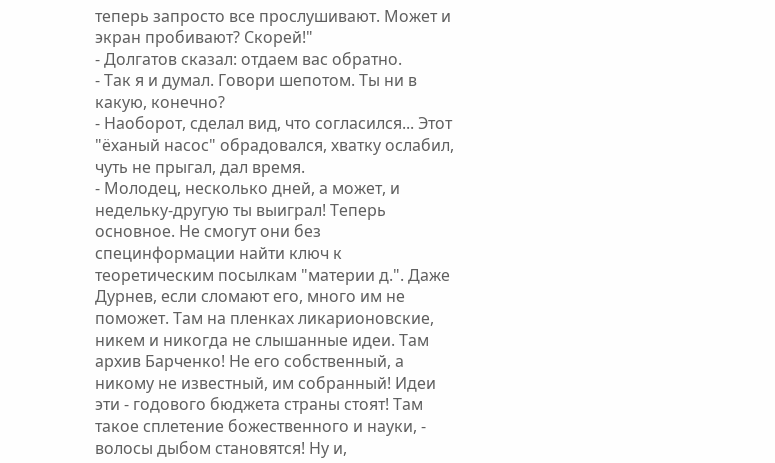теперь запросто все прослушивают. Может и экран пробивают? Скорей!"
- Долгатов сказал: отдаем вас обратно.
- Так я и думал. Говори шепотом. Ты ни в какую, конечно?
- Наоборот, сделал вид, что согласился... Этот "ёханый насос" обрадовался, хватку ослабил, чуть не прыгал, дал время.
- Молодец, несколько дней, а может, и недельку-другую ты выиграл! Теперь основное. Не смогут они без специнформации найти ключ к теоретическим посылкам "материи д.". Даже Дурнев, если сломают его, много им не поможет. Там на пленках ликарионовские, никем и никогда не слышанные идеи. Там архив Барченко! Не его собственный, а никому не известный, им собранный! Идеи эти - годового бюджета страны стоят! Там такое сплетение божественного и науки, - волосы дыбом становятся! Ну и,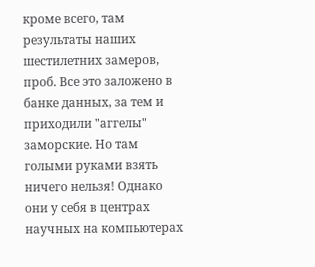кроме всего, там результаты наших шестилетних замеров, проб. Все это заложено в банке данных, за тем и приходили "аггелы" заморские. Но там голыми руками взять ничего нельзя! Однако они у себя в центрах научных на компьютерах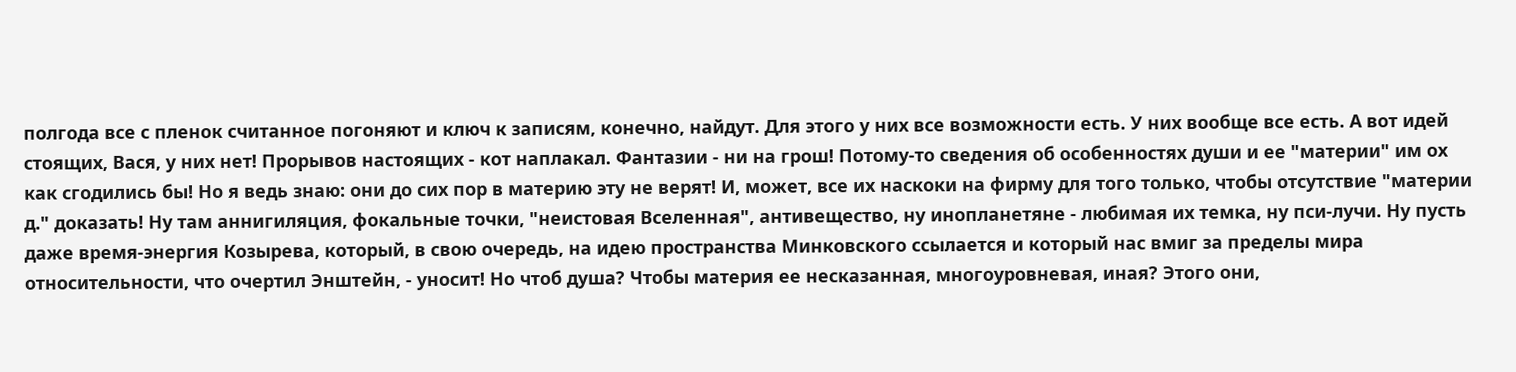полгода все с пленок считанное погоняют и ключ к записям, конечно, найдут. Для этого у них все возможности есть. У них вообще все есть. А вот идей стоящих, Вася, у них нет! Прорывов настоящих - кот наплакал. Фантазии - ни на грош! Потому-то сведения об особенностях души и ее "материи" им ох как сгодились бы! Но я ведь знаю: они до сих пор в материю эту не верят! И, может, все их наскоки на фирму для того только, чтобы отсутствие "материи д." доказать! Ну там аннигиляция, фокальные точки, "неистовая Вселенная", антивещество, ну инопланетяне - любимая их темка, ну пси-лучи. Ну пусть даже время-энергия Козырева, который, в свою очередь, на идею пространства Минковского ссылается и который нас вмиг за пределы мира относительности, что очертил Энштейн, - уносит! Но чтоб душа? Чтобы материя ее несказанная, многоуровневая, иная? Этого они,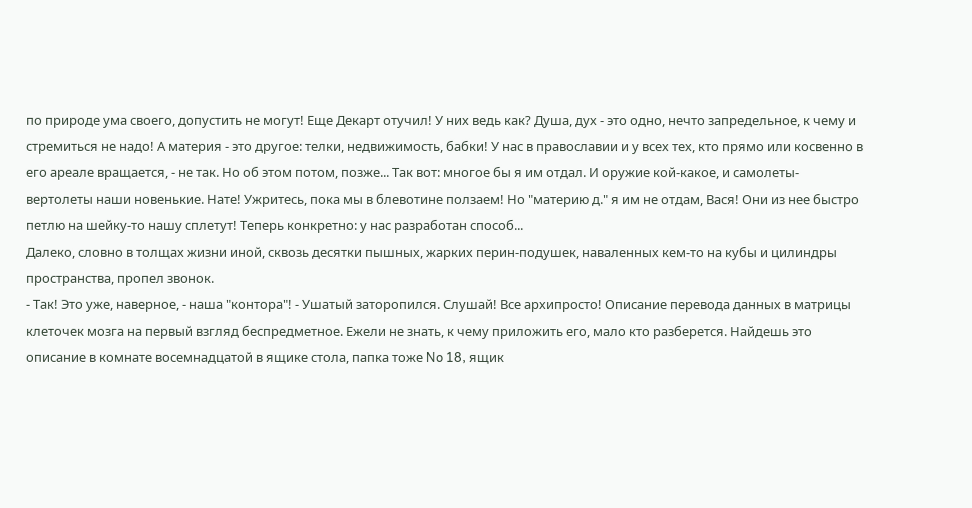по природе ума своего, допустить не могут! Еще Декарт отучил! У них ведь как? Душа, дух - это одно, нечто запредельное, к чему и стремиться не надо! А материя - это другое: телки, недвижимость, бабки! У нас в православии и у всех тех, кто прямо или косвенно в его ареале вращается, - не так. Но об этом потом, позже... Так вот: многое бы я им отдал. И оружие кой-какое, и самолеты-вертолеты наши новенькие. Нате! Ужритесь, пока мы в блевотине ползаем! Но "материю д." я им не отдам, Вася! Они из нее быстро петлю на шейку-то нашу сплетут! Теперь конкретно: у нас разработан способ...
Далеко, словно в толщах жизни иной, сквозь десятки пышных, жарких перин-подушек, наваленных кем-то на кубы и цилиндры пространства, пропел звонок.
- Так! Это уже, наверное, - наша "контора"! - Ушатый заторопился. Слушай! Все архипросто! Описание перевода данных в матрицы клеточек мозга на первый взгляд беспредметное. Ежели не знать, к чему приложить его, мало кто разберется. Найдешь это описание в комнате восемнадцатой в ящике стола, папка тоже No 18, ящик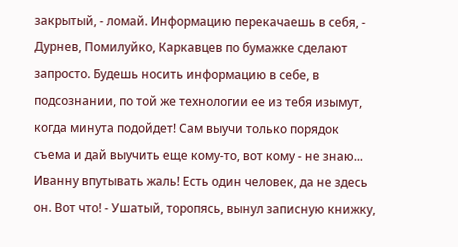закрытый, - ломай. Информацию перекачаешь в себя, - Дурнев, Помилуйко, Каркавцев по бумажке сделают запросто. Будешь носить информацию в себе, в подсознании, по той же технологии ее из тебя изымут, когда минута подойдет! Сам выучи только порядок съема и дай выучить еще кому-то, вот кому - не знаю... Иванну впутывать жаль! Есть один человек, да не здесь он. Вот что! - Ушатый, торопясь, вынул записную книжку,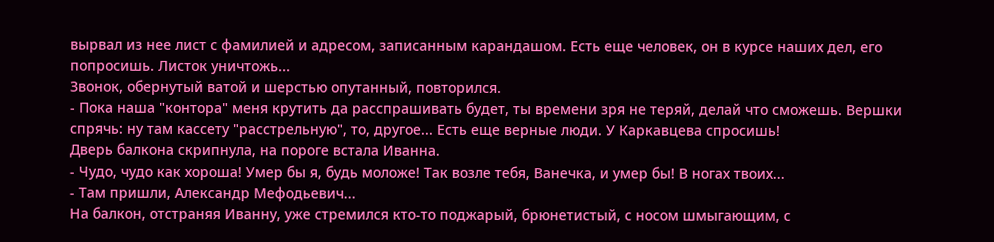вырвал из нее лист с фамилией и адресом, записанным карандашом. Есть еще человек, он в курсе наших дел, его попросишь. Листок уничтожь...
Звонок, обернутый ватой и шерстью опутанный, повторился.
- Пока наша "контора" меня крутить да расспрашивать будет, ты времени зря не теряй, делай что сможешь. Вершки спрячь: ну там кассету "расстрельную", то, другое... Есть еще верные люди. У Каркавцева спросишь!
Дверь балкона скрипнула, на пороге встала Иванна.
- Чудо, чудо как хороша! Умер бы я, будь моложе! Так возле тебя, Ванечка, и умер бы! В ногах твоих...
- Там пришли, Александр Мефодьевич...
На балкон, отстраняя Иванну, уже стремился кто-то поджарый, брюнетистый, с носом шмыгающим, с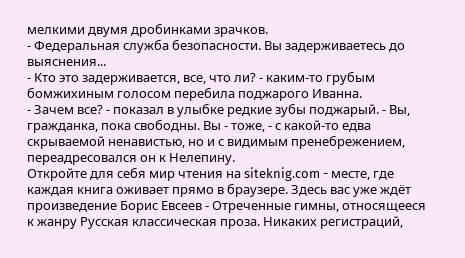мелкими двумя дробинками зрачков.
- Федеральная служба безопасности. Вы задерживаетесь до выяснения...
- Кто это задерживается, все, что ли? - каким-то грубым бомжихиным голосом перебила поджарого Иванна.
- Зачем все? - показал в улыбке редкие зубы поджарый. - Вы, гражданка, пока свободны. Вы - тоже, - с какой-то едва скрываемой ненавистью, но и с видимым пренебрежением, переадресовался он к Нелепину.
Откройте для себя мир чтения на siteknig.com - месте, где каждая книга оживает прямо в браузере. Здесь вас уже ждёт произведение Борис Евсеев - Отреченные гимны, относящееся к жанру Русская классическая проза. Никаких регистраций,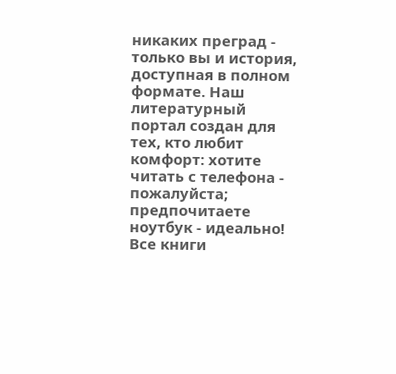никаких преград - только вы и история, доступная в полном формате. Наш литературный портал создан для тех, кто любит комфорт: хотите читать с телефона - пожалуйста; предпочитаете ноутбук - идеально! Все книги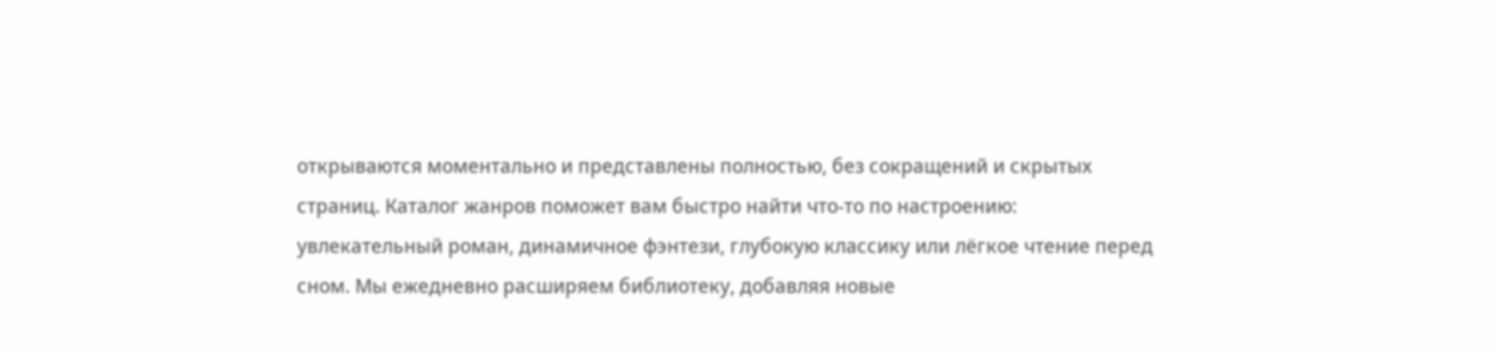открываются моментально и представлены полностью, без сокращений и скрытых страниц. Каталог жанров поможет вам быстро найти что-то по настроению: увлекательный роман, динамичное фэнтези, глубокую классику или лёгкое чтение перед сном. Мы ежедневно расширяем библиотеку, добавляя новые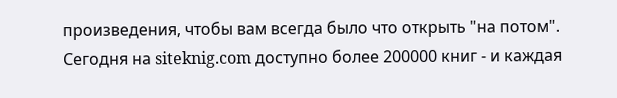произведения, чтобы вам всегда было что открыть "на потом". Сегодня на siteknig.com доступно более 200000 книг - и каждая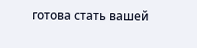готова стать вашей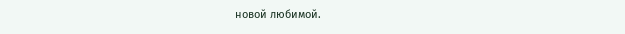новой любимой.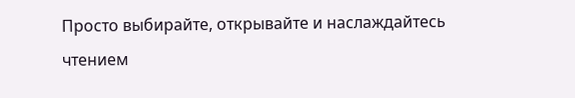Просто выбирайте, открывайте и наслаждайтесь чтением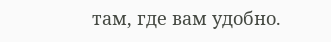там, где вам удобно.